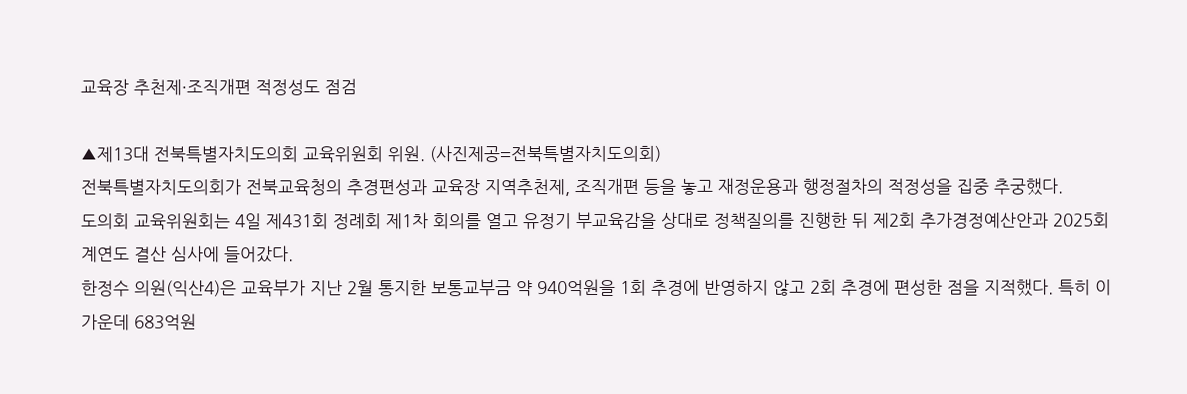교육장 추천제·조직개편 적정성도 점검

▲제13대 전북특별자치도의회 교육위원회 위원. (사진제공=전북특별자치도의회)
전북특별자치도의회가 전북교육청의 추경편성과 교육장 지역추천제, 조직개편 등을 놓고 재정운용과 행정절차의 적정성을 집중 추궁했다.
도의회 교육위원회는 4일 제431회 정례회 제1차 회의를 열고 유정기 부교육감을 상대로 정책질의를 진행한 뒤 제2회 추가경정예산안과 2025회계연도 결산 심사에 들어갔다.
한정수 의원(익산4)은 교육부가 지난 2월 통지한 보통교부금 약 940억원을 1회 추경에 반영하지 않고 2회 추경에 편성한 점을 지적했다. 특히 이 가운데 683억원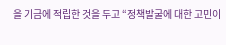을 기금에 적립한 것을 두고 “정책발굴에 대한 고민이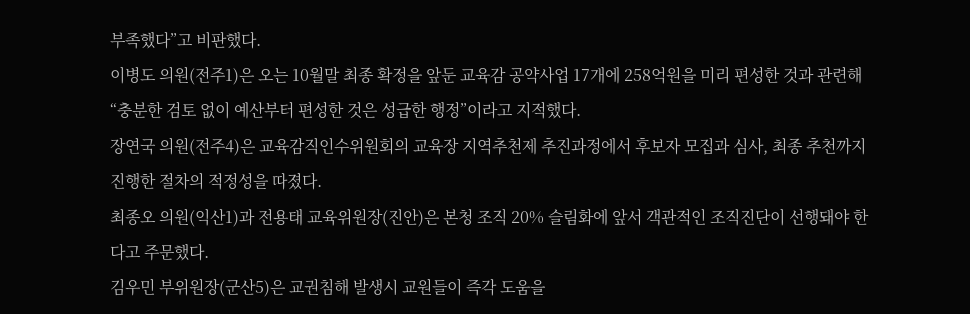부족했다”고 비판했다.
이병도 의원(전주1)은 오는 10월말 최종 확정을 앞둔 교육감 공약사업 17개에 258억원을 미리 편성한 것과 관련해 “충분한 검토 없이 예산부터 편성한 것은 성급한 행정”이라고 지적했다.
장연국 의원(전주4)은 교육감직인수위원회의 교육장 지역추천제 추진과정에서 후보자 모집과 심사, 최종 추천까지 진행한 절차의 적정성을 따졌다.
최종오 의원(익산1)과 전용태 교육위원장(진안)은 본청 조직 20% 슬림화에 앞서 객관적인 조직진단이 선행돼야 한다고 주문했다.
김우민 부위원장(군산5)은 교권침해 발생시 교원들이 즉각 도움을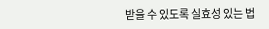받을 수 있도록 실효성 있는 법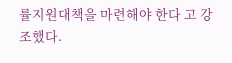률지원대책을 마련해야 한다 고 강조했다.